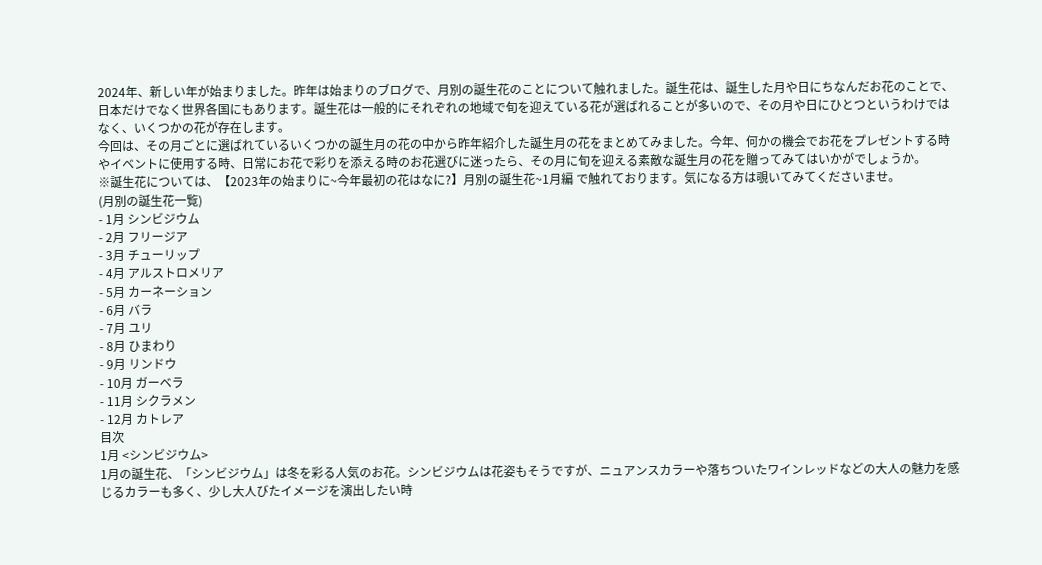2024年、新しい年が始まりました。昨年は始まりのブログで、月別の誕生花のことについて触れました。誕生花は、誕生した月や日にちなんだお花のことで、日本だけでなく世界各国にもあります。誕生花は一般的にそれぞれの地域で旬を迎えている花が選ばれることが多いので、その月や日にひとつというわけではなく、いくつかの花が存在します。
今回は、その月ごとに選ばれているいくつかの誕生月の花の中から昨年紹介した誕生月の花をまとめてみました。今年、何かの機会でお花をプレゼントする時やイベントに使用する時、日常にお花で彩りを添える時のお花選びに迷ったら、その月に旬を迎える素敵な誕生月の花を贈ってみてはいかがでしょうか。
※誕生花については、【2023年の始まりに~今年最初の花はなに?】月別の誕生花~1月編 で触れております。気になる方は覗いてみてくださいませ。
(月別の誕生花一覧)
- 1月 シンビジウム
- 2月 フリージア
- 3月 チューリップ
- 4月 アルストロメリア
- 5月 カーネーション
- 6月 バラ
- 7月 ユリ
- 8月 ひまわり
- 9月 リンドウ
- 10月 ガーベラ
- 11月 シクラメン
- 12月 カトレア
目次
1月 <シンビジウム>
1月の誕生花、「シンビジウム」は冬を彩る人気のお花。シンビジウムは花姿もそうですが、ニュアンスカラーや落ちついたワインレッドなどの大人の魅力を感じるカラーも多く、少し大人びたイメージを演出したい時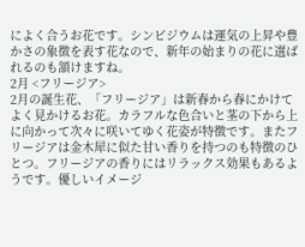によく合うお花です。シンビジウムは運気の上昇や豊かさの象徴を表す花なので、新年の始まりの花に選ばれるのも頷けますね。
2月 <フリージア>
2月の誕生花、「フリージア」は新春から春にかけてよく見かけるお花。カラフルな色合いと茎の下から上に向かって次々に咲いてゆく花姿が特徴です。またフリージアは金木犀に似た甘い香りを持つのも特徴のひとつ。フリージアの香りにはリラックス効果もあるようです。優しいイメージ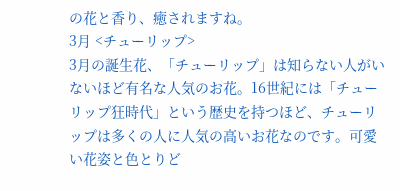の花と香り、癒されますね。
3月 <チューリップ>
3月の誕生花、「チューリップ」は知らない人がいないほど有名な人気のお花。16世紀には「チューリップ狂時代」という歴史を持つほど、チューリップは多くの人に人気の高いお花なのです。可愛い花姿と色とりど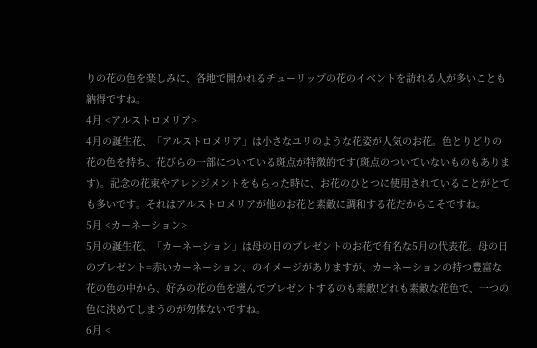りの花の色を楽しみに、各地で開かれるチューリップの花のイベントを訪れる人が多いことも納得ですね。
4月 <アルストロメリア>
4月の誕生花、「アルストロメリア」は小さなユリのような花姿が人気のお花。色とりどりの花の色を持ち、花びらの一部についている斑点が特徴的です(斑点のついていないものもあります)。記念の花束やアレンジメントをもらった時に、お花のひとつに使用されていることがとても多いです。それはアルストロメリアが他のお花と素敵に調和する花だからこそですね。
5月 <カーネーション>
5月の誕生花、「カーネーション」は母の日のプレゼントのお花で有名な5月の代表花。母の日のプレゼント=赤いカーネーション、のイメージがありますが、カーネーションの持つ豊富な花の色の中から、好みの花の色を選んでプレゼントするのも素敵!どれも素敵な花色で、一つの色に決めてしまうのが勿体ないですね。
6月 <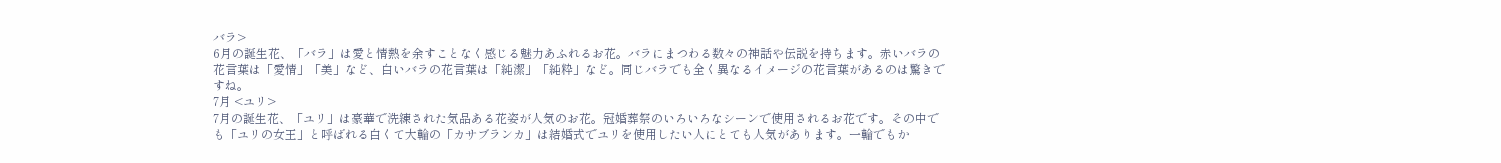バラ>
6月の誕生花、「バラ」は愛と情熱を余すことなく感じる魅力あふれるお花。バラにまつわる数々の神話や伝説を持ちます。赤いバラの花言葉は「愛情」「美」など、白いバラの花言葉は「純潔」「純粋」など。同じバラでも全く異なるイメージの花言葉があるのは驚きですね。
7月 <ユリ>
7月の誕生花、「ユリ」は豪華で洗練された気品ある花姿が人気のお花。冠婚葬祭のいろいろなシーンで使用されるお花です。その中でも「ユリの女王」と呼ばれる白くて大輪の「カサブランカ」は結婚式でユリを使用したい人にとても人気があります。一輪でもか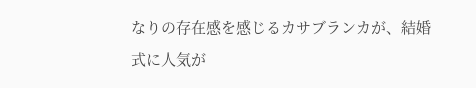なりの存在感を感じるカサブランカが、結婚式に人気が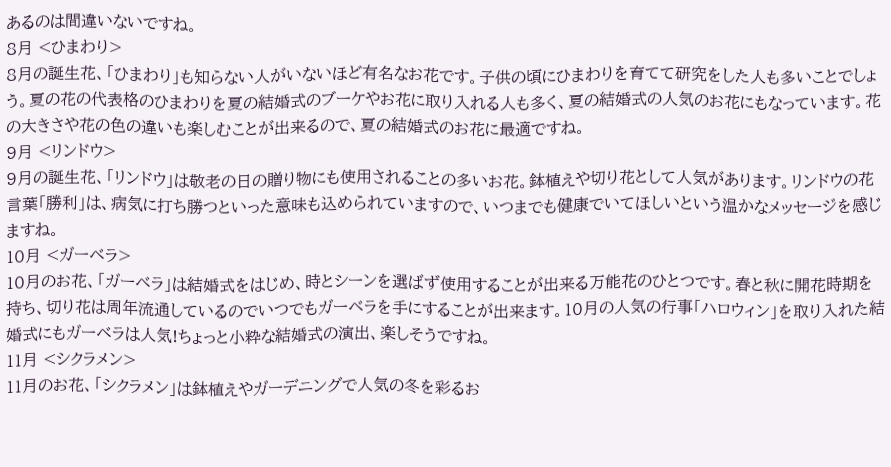あるのは間違いないですね。
8月 <ひまわり>
8月の誕生花、「ひまわり」も知らない人がいないほど有名なお花です。子供の頃にひまわりを育てて研究をした人も多いことでしょう。夏の花の代表格のひまわりを夏の結婚式のブーケやお花に取り入れる人も多く、夏の結婚式の人気のお花にもなっています。花の大きさや花の色の違いも楽しむことが出来るので、夏の結婚式のお花に最適ですね。
9月 <リンドウ>
9月の誕生花、「リンドウ」は敬老の日の贈り物にも使用されることの多いお花。鉢植えや切り花として人気があります。リンドウの花言葉「勝利」は、病気に打ち勝つといった意味も込められていますので、いつまでも健康でいてほしいという温かなメッセージを感じますね。
10月 <ガーベラ>
10月のお花、「ガーベラ」は結婚式をはじめ、時とシーンを選ばず使用することが出来る万能花のひとつです。春と秋に開花時期を持ち、切り花は周年流通しているのでいつでもガーベラを手にすることが出来ます。10月の人気の行事「ハロウィン」を取り入れた結婚式にもガーベラは人気!ちょっと小粋な結婚式の演出、楽しそうですね。
11月 <シクラメン>
11月のお花、「シクラメン」は鉢植えやガーデニングで人気の冬を彩るお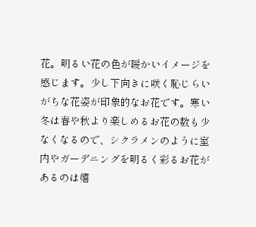花。明るい花の色が暖かいイメージを感じます。少し下向きに咲く恥じらいがちな花姿が印象的なお花です。寒い冬は春や秋より楽しめるお花の数も少なくなるので、シクラメンのように室内やガーデニングを明るく彩るお花があるのは嬉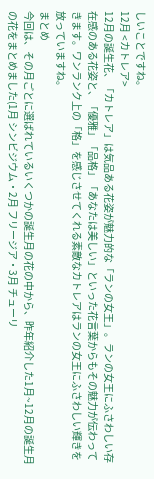しいことですね。
12月 <カトレア>
12月の誕生花、「カトレア」は気品ある花姿が魅力的な「ランの女王」。ランの女王にふさわしい存在感のある花姿と、「優雅」「品格」「あなたは美しい」といった花言葉からもその魅力が伝わってきます。ワンランク上の「格」を感じさせてくれる素敵なカトレアはランの女王にふさわしい輝きを放っていますね。
まとめ
今回は、その月ごとに選ばれているいくつかの誕生月の花の中から、昨年紹介した1月~12月の誕生月の花をまとめました(1月 シンビジウム・2月 フリージア・3月 チューリ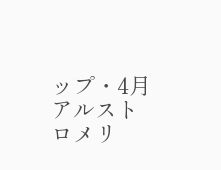ップ・4月 アルストロメリ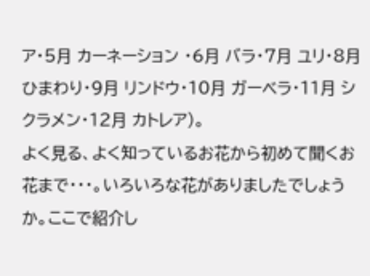ア・5月 カーネーション ・6月 バラ・7月 ユリ・8月 ひまわり・9月 リンドウ・10月 ガーベラ・11月 シクラメン・12月 カトレア)。
よく見る、よく知っているお花から初めて聞くお花まで・・・。いろいろな花がありましたでしょうか。ここで紹介し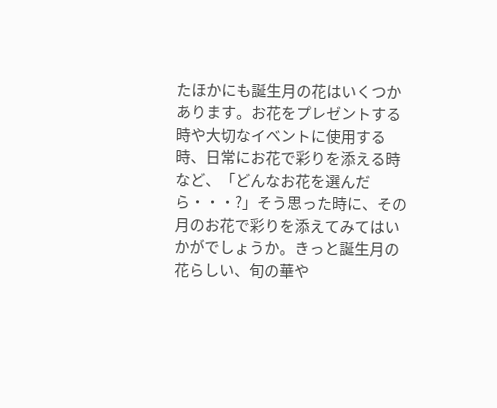たほかにも誕生月の花はいくつかあります。お花をプレゼントする時や大切なイベントに使用する時、日常にお花で彩りを添える時など、「どんなお花を選んだら・・・?」そう思った時に、その月のお花で彩りを添えてみてはいかがでしょうか。きっと誕生月の花らしい、旬の華や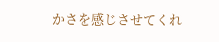かさを感じさせてくれ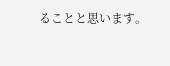ることと思います。